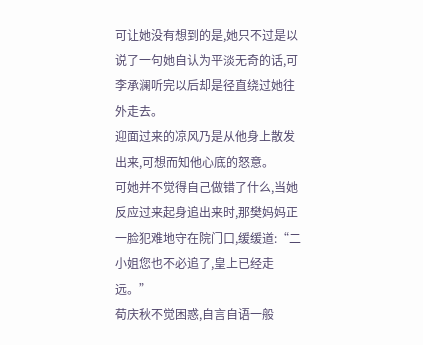可让她没有想到的是,她只不过是以说了一句她自认为平淡无奇的话,可李承澜听完以后却是径直绕过她往外走去。
迎面过来的凉风乃是从他身上散发出来,可想而知他心底的怒意。
可她并不觉得自己做错了什么,当她反应过来起身追出来时,那樊妈妈正一脸犯难地守在院门口,缓缓道:“二小姐您也不必追了,皇上已经走远。”
荀庆秋不觉困惑,自言自语一般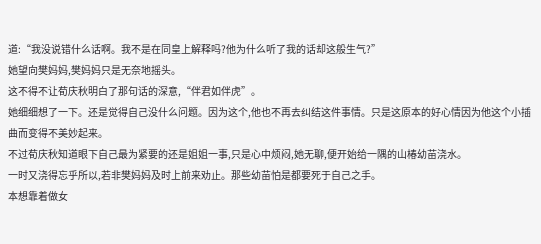道:“我没说错什么话啊。我不是在同皇上解释吗?他为什么听了我的话却这般生气?”
她望向樊妈妈,樊妈妈只是无奈地摇头。
这不得不让荀庆秋明白了那句话的深意,“伴君如伴虎”。
她细细想了一下。还是觉得自己没什么问题。因为这个,他也不再去纠结这件事情。只是这原本的好心情因为他这个小插曲而变得不美妙起来。
不过荀庆秋知道眼下自己最为紧要的还是姐姐一事,只是心中烦闷,她无聊,便开始给一隅的山椿幼苗浇水。
一时又浇得忘乎所以,若非樊妈妈及时上前来劝止。那些幼苗怕是都要死于自己之手。
本想靠着做女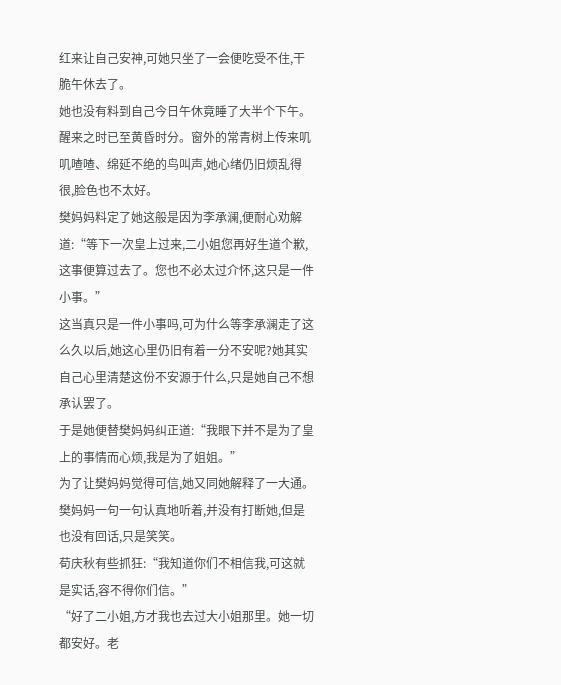红来让自己安神,可她只坐了一会便吃受不住,干脆午休去了。
她也没有料到自己今日午休竟睡了大半个下午。醒来之时已至黄昏时分。窗外的常青树上传来叽叽喳喳、绵延不绝的鸟叫声,她心绪仍旧烦乱得很,脸色也不太好。
樊妈妈料定了她这般是因为李承澜,便耐心劝解道:“等下一次皇上过来,二小姐您再好生道个歉,这事便算过去了。您也不必太过介怀,这只是一件小事。”
这当真只是一件小事吗,可为什么等李承澜走了这么久以后,她这心里仍旧有着一分不安呢?她其实自己心里清楚这份不安源于什么,只是她自己不想承认罢了。
于是她便替樊妈妈纠正道:“我眼下并不是为了皇上的事情而心烦,我是为了姐姐。”
为了让樊妈妈觉得可信,她又同她解释了一大通。樊妈妈一句一句认真地听着,并没有打断她,但是也没有回话,只是笑笑。
荀庆秋有些抓狂:“我知道你们不相信我,可这就是实话,容不得你们信。”
“好了二小姐,方才我也去过大小姐那里。她一切都安好。老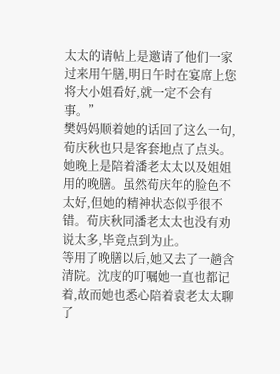太太的请帖上是邀请了他们一家过来用午膳,明日午时在宴席上您将大小姐看好,就一定不会有事。”
樊妈妈顺着她的话回了这么一句,荀庆秋也只是客套地点了点头。
她晚上是陪着潘老太太以及姐姐用的晚膳。虽然荀庆年的脸色不太好,但她的精神状态似乎很不错。荀庆秋同潘老太太也没有劝说太多,毕竟点到为止。
等用了晚膳以后,她又去了一趟含清院。沈庋的叮嘱她一直也都记着,故而她也悉心陪着袁老太太聊了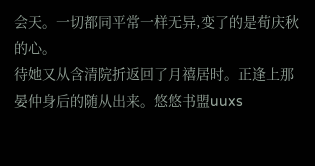会天。一切都同平常一样无异,变了的是荀庆秋的心。
待她又从含清院折返回了月禧居时。正逢上那晏仲身后的随从出来。悠悠书盟uuxs